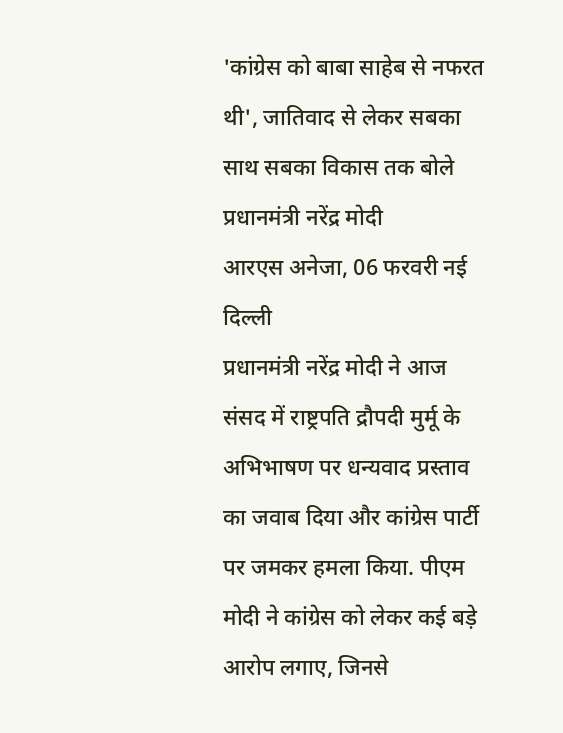'कांग्रेस को बाबा साहेब से नफरत थी', जातिवाद से लेकर सबका साथ सबका विकास तक बोले प्रधानमंत्री नरेंद्र मोदी
आरएस अनेजा, 06 फरवरी नई दिल्ली
प्रधानमंत्री नरेंद्र मोदी ने आज संसद में राष्ट्रपति द्रौपदी मुर्मू के अभिभाषण पर धन्यवाद प्रस्ताव का जवाब दिया और कांग्रेस पार्टी पर जमकर हमला किया. पीएम मोदी ने कांग्रेस को लेकर कई बड़े आरोप लगाए, जिनसे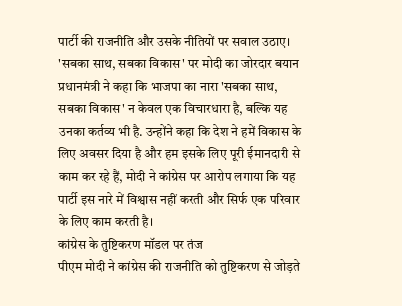पार्टी की राजनीति और उसके नीतियों पर सवाल उठाए।
'सबका साथ, सबका विकास' पर मोदी का जोरदार बयान
प्रधानमंत्री ने कहा कि भाजपा का नारा 'सबका साथ, सबका विकास' न केवल एक विचारधारा है, बल्कि यह उनका कर्तव्य भी है. उन्होंने कहा कि देश ने हमें विकास के लिए अवसर दिया है और हम इसके लिए पूरी ईमानदारी से काम कर रहे हैं, मोदी ने कांग्रेस पर आरोप लगाया कि यह पार्टी इस नारे में विश्वास नहीं करती और सिर्फ एक परिवार के लिए काम करती है।
कांग्रेस के तुष्टिकरण मॉडल पर तंज
पीएम मोदी ने कांग्रेस की राजनीति को तुष्टिकरण से जोड़ते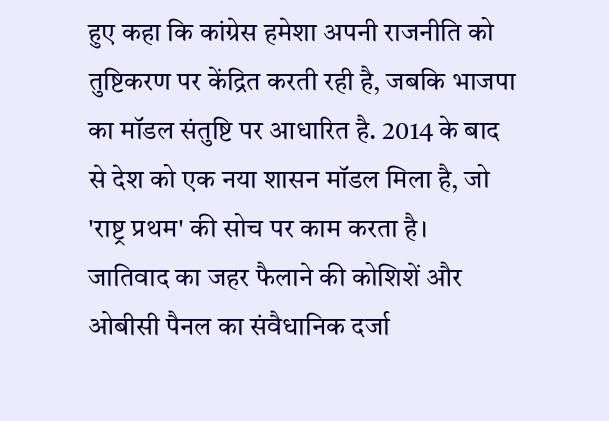हुए कहा कि कांग्रेस हमेशा अपनी राजनीति को तुष्टिकरण पर केंद्रित करती रही है, जबकि भाजपा का मॉडल संतुष्टि पर आधारित है. 2014 के बाद से देश को एक नया शासन मॉडल मिला है, जो 'राष्ट्र प्रथम' की सोच पर काम करता है।
जातिवाद का जहर फैलाने की कोशिशें और ओबीसी पैनल का संवैधानिक दर्जा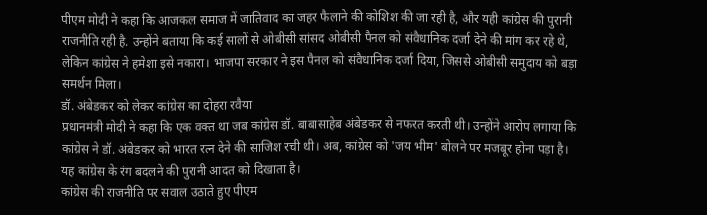पीएम मोदी ने कहा कि आजकल समाज में जातिवाद का जहर फैलाने की कोशिश की जा रही है, और यही कांग्रेस की पुरानी राजनीति रही है. उन्होंने बताया कि कई सालों से ओबीसी सांसद ओबीसी पैनल को संवैधानिक दर्जा देने की मांग कर रहे थे, लेकिन कांग्रेस ने हमेशा इसे नकारा। भाजपा सरकार ने इस पैनल को संवैधानिक दर्जा दिया, जिससे ओबीसी समुदाय को बड़ा समर्थन मिला।
डॉ. अंबेडकर को लेकर कांग्रेस का दोहरा रवैया
प्रधानमंत्री मोदी ने कहा कि एक वक्त था जब कांग्रेस डॉ. बाबासाहेब अंबेडकर से नफरत करती थी। उन्होंने आरोप लगाया कि कांग्रेस ने डॉ. अंबेडकर को भारत रत्न देने की साजिश रची थी। अब, कांग्रेस को 'जय भीम' बोलने पर मजबूर होना पड़ा है। यह कांग्रेस के रंग बदलने की पुरानी आदत को दिखाता है।
कांग्रेस की राजनीति पर सवाल उठाते हुए पीएम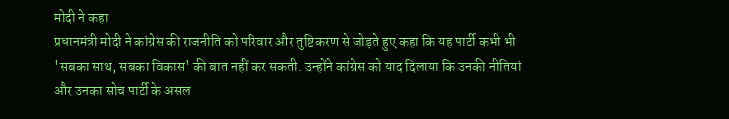मोदी ने कहा
प्रधानमंत्री मोदी ने कांग्रेस की राजनीति को परिवार और तुष्टिकरण से जोड़ते हुए कहा कि यह पार्टी कभी भी 'सबका साथ, सबका विकास' की बात नहीं कर सकती. उन्होंने कांग्रेस को याद दिलाया कि उनकी नीतियां और उनका सोच पार्टी के असल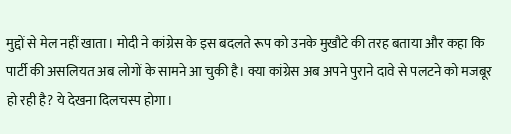मुद्दों से मेल नहीं खाता। मोदी ने कांग्रेस के इस बदलते रूप को उनके मुखौटे की तरह बताया और कहा कि पार्टी की असलियत अब लोगों के सामने आ चुकी है। क्या कांग्रेस अब अपने पुराने दावे से पलटने को मजबूर हो रही है? ये देखना दिलचस्प होगा।